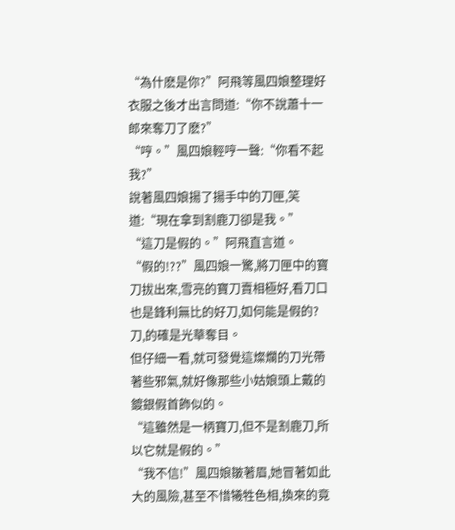“為什麽是你?”阿飛等風四娘整理好衣服之後才出言問道:“你不說蕭十一郎來奪刀了麽?”
“哼。”風四娘輕哼一聲:“你看不起我?”
說著風四娘揚了揚手中的刀匣,笑道:“現在拿到割鹿刀卻是我。”
“這刀是假的。”阿飛直言道。
“假的!??”風四娘一驚,將刀匣中的寶刀拔出來,雪亮的寶刀賣相極好,看刀口也是鋒利無比的好刀,如何能是假的?
刀,的確是光華奪目。
但仔細一看,就可發覺這燦爛的刀光帶著些邪氣,就好像那些小姑娘頭上戴的鍍銀假首飾似的。
“這雖然是一柄寶刀,但不是割鹿刀,所以它就是假的。”
“我不信!”風四娘皺著眉,她冒著如此大的風險,甚至不惜犧牲色相,換來的竟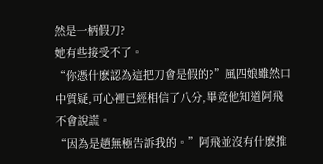然是一柄假刀?
她有些接受不了。
“你憑什麽認為這把刀會是假的?”風四娘雖然口中質疑,可心裡已經相信了八分,畢竟他知道阿飛不會說謊。
“因為是趙無極告訴我的。”阿飛並沒有什麽推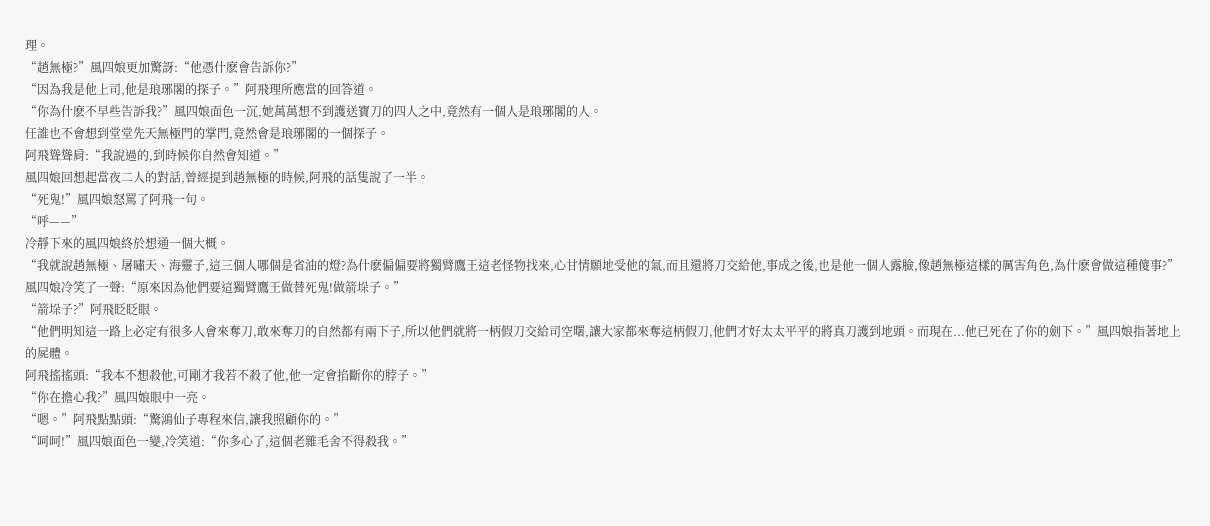理。
“趙無極?”風四娘更加驚訝:“他憑什麽會告訴你?”
“因為我是他上司,他是琅琊閣的探子。”阿飛理所應當的回答道。
“你為什麽不早些告訴我?”風四娘面色一沉,她萬萬想不到護送寶刀的四人之中,竟然有一個人是琅琊閣的人。
任誰也不會想到堂堂先天無極門的掌門,竟然會是琅琊閣的一個探子。
阿飛聳聳肩:“我說過的,到時候你自然會知道。”
風四娘回想起當夜二人的對話,曾經提到趙無極的時候,阿飛的話隻說了一半。
“死鬼!”風四娘怒罵了阿飛一句。
“呼——”
冷靜下來的風四娘終於想通一個大概。
“我就說趙無極、屠嘯天、海靈子,這三個人哪個是省油的燈?為什麽偏偏要將獨臂鷹王這老怪物找來,心甘情願地受他的氣,而且還將刀交給他,事成之後,也是他一個人露臉,像趙無極這樣的厲害角色,為什麽會做這種傻事?”風四娘冷笑了一聲:“原來因為他們要這獨臂鷹王做替死鬼!做箭垛子。”
“箭垛子?”阿飛眨眨眼。
“他們明知這一路上必定有很多人會來奪刀,敢來奪刀的自然都有兩下子,所以他們就將一柄假刀交給司空曙,讓大家都來奪這柄假刀,他們才好太太平平的將真刀護到地頭。而現在...他已死在了你的劍下。”風四娘指著地上的屍體。
阿飛搖搖頭:“我本不想殺他,可剛才我若不殺了他,他一定會掐斷你的脖子。”
“你在擔心我?”風四娘眼中一亮。
“嗯。”阿飛點點頭:“驚鴻仙子專程來信,讓我照顧你的。”
“呵呵!”風四娘面色一變,冷笑道:“你多心了,這個老雜毛舍不得殺我。”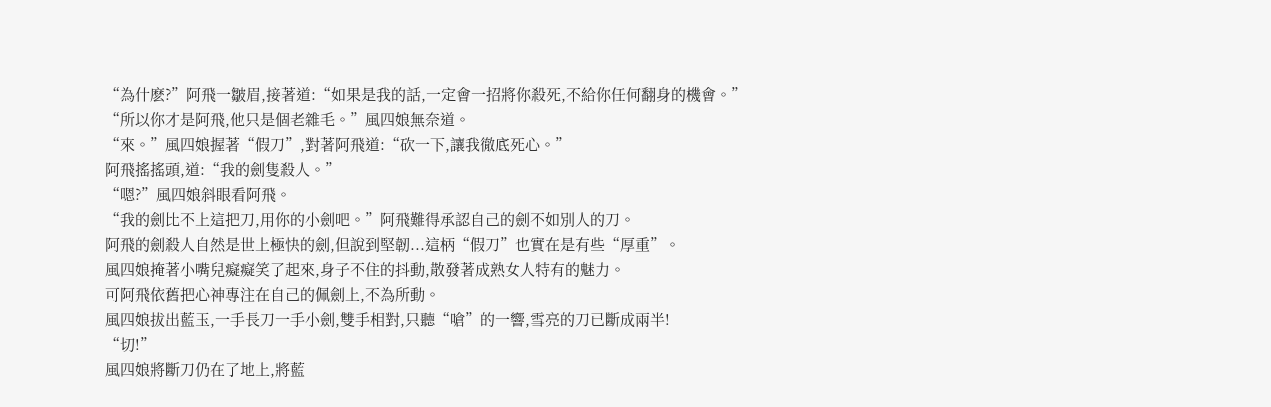“為什麽?”阿飛一皺眉,接著道:“如果是我的話,一定會一招將你殺死,不給你任何翻身的機會。”
“所以你才是阿飛,他只是個老雜毛。”風四娘無奈道。
“來。”風四娘握著“假刀”,對著阿飛道:“砍一下,讓我徹底死心。”
阿飛搖搖頭,道:“我的劍隻殺人。”
“嗯?”風四娘斜眼看阿飛。
“我的劍比不上這把刀,用你的小劍吧。”阿飛難得承認自己的劍不如別人的刀。
阿飛的劍殺人自然是世上極快的劍,但說到堅韌...這柄“假刀”也實在是有些“厚重”。
風四娘掩著小嘴兒癡癡笑了起來,身子不住的抖動,散發著成熟女人特有的魅力。
可阿飛依舊把心神專注在自己的佩劍上,不為所動。
風四娘拔出藍玉,一手長刀一手小劍,雙手相對,只聽“嗆”的一響,雪亮的刀已斷成兩半!
“切!”
風四娘將斷刀仍在了地上,將藍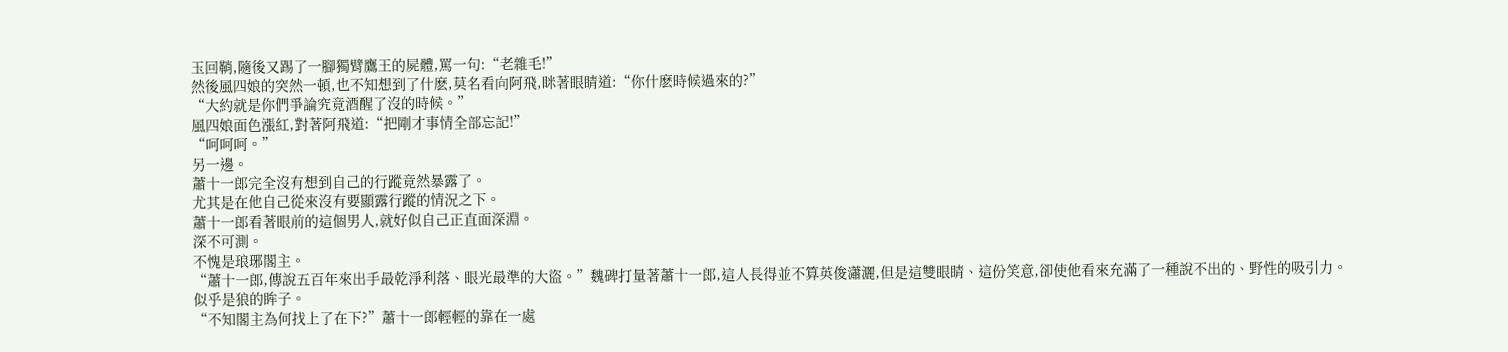玉回鞘,隨後又踢了一腳獨臂鷹王的屍體,罵一句:“老雜毛!”
然後風四娘的突然一頓,也不知想到了什麽,莫名看向阿飛,眯著眼睛道:“你什麽時候過來的?”
“大約就是你們爭論究竟酒醒了沒的時候。”
風四娘面色漲紅,對著阿飛道:“把剛才事情全部忘記!”
“呵呵呵。”
另一邊。
蕭十一郎完全沒有想到自己的行蹤竟然暴露了。
尤其是在他自己從來沒有要顯露行蹤的情況之下。
蕭十一郎看著眼前的這個男人,就好似自己正直面深淵。
深不可測。
不愧是琅琊閣主。
“蕭十一郎,傳說五百年來出手最乾淨利落、眼光最準的大盜。”魏碑打量著蕭十一郎,這人長得並不算英俊瀟灑,但是這雙眼睛、這份笑意,卻使他看來充滿了一種說不出的、野性的吸引力。
似乎是狼的眸子。
“不知閣主為何找上了在下?”蕭十一郎輕輕的靠在一處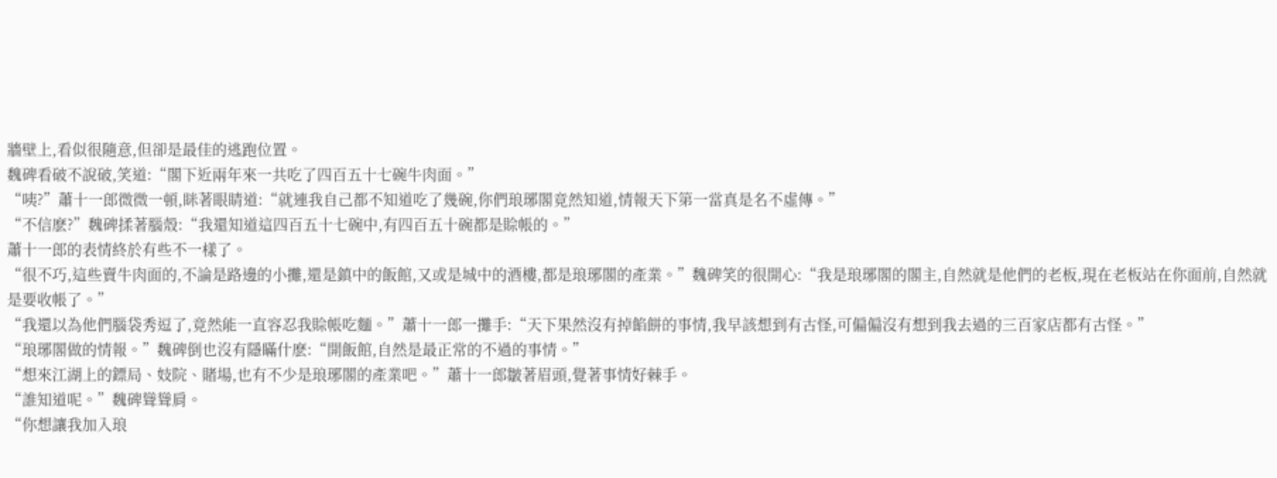牆壁上,看似很隨意,但卻是最佳的逃跑位置。
魏碑看破不說破,笑道:“閣下近兩年來一共吃了四百五十七碗牛肉面。”
“咦?”蕭十一郎微微一頓,眯著眼睛道:“就連我自己都不知道吃了幾碗,你們琅琊閣竟然知道,情報天下第一當真是名不虛傳。”
“不信麽?”魏碑揉著腦殼:“我還知道這四百五十七碗中,有四百五十碗都是賒帳的。”
蕭十一郎的表情終於有些不一樣了。
“很不巧,這些賣牛肉面的,不論是路邊的小攤,還是鎮中的飯館,又或是城中的酒樓,都是琅琊閣的產業。”魏碑笑的很開心:“我是琅琊閣的閣主,自然就是他們的老板,現在老板站在你面前,自然就是要收帳了。”
“我還以為他們腦袋秀逗了,竟然能一直容忍我賒帳吃麵。”蕭十一郎一攤手:“天下果然沒有掉餡餅的事情,我早該想到有古怪,可偏偏沒有想到我去過的三百家店都有古怪。”
“琅琊閣做的情報。”魏碑倒也沒有隱瞞什麽:“開飯館,自然是最正常的不過的事情。”
“想來江湖上的鏢局、妓院、賭場,也有不少是琅琊閣的產業吧。”蕭十一郎皺著眉頭,覺著事情好棘手。
“誰知道呢。”魏碑聳聳肩。
“你想讓我加入琅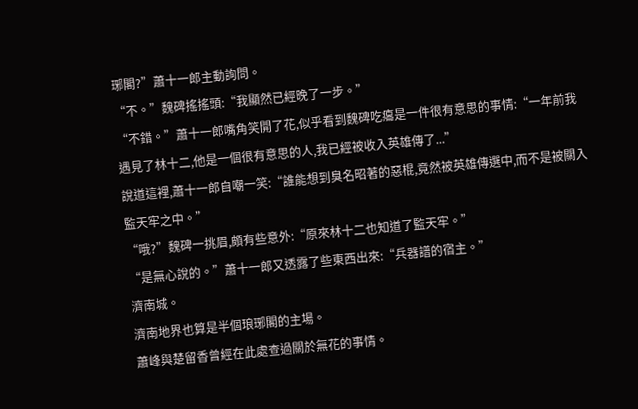琊閣?”蕭十一郎主動詢問。
“不。”魏碑搖搖頭:“我顯然已經晚了一步。”
“不錯。”蕭十一郎嘴角笑開了花,似乎看到魏碑吃癟是一件很有意思的事情:“一年前我遇見了林十二,他是一個很有意思的人,我已經被收入英雄傳了...”
說道這裡,蕭十一郎自嘲一笑:“誰能想到臭名昭著的惡棍,竟然被英雄傳選中,而不是被關入監天牢之中。”
“哦?”魏碑一挑眉,頗有些意外:“原來林十二也知道了監天牢。”
“是無心說的。”蕭十一郎又透露了些東西出來:“兵器譜的宿主。”
濟南城。
濟南地界也算是半個琅琊閣的主場。
蕭峰與楚留香曾經在此處查過關於無花的事情。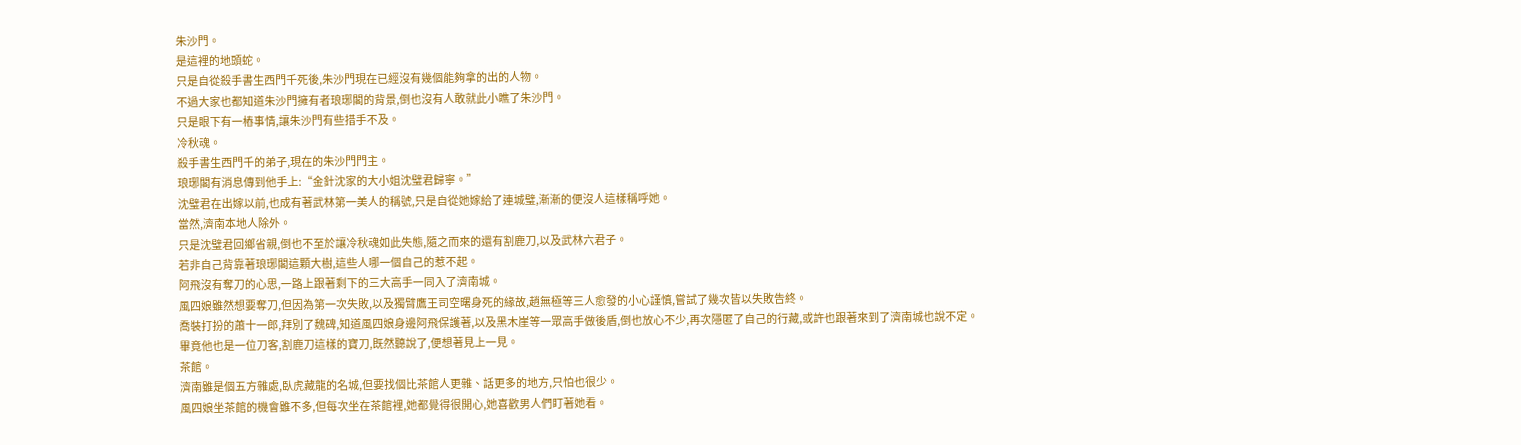朱沙門。
是這裡的地頭蛇。
只是自從殺手書生西門千死後,朱沙門現在已經沒有幾個能夠拿的出的人物。
不過大家也都知道朱沙門擁有者琅琊閣的背景,倒也沒有人敢就此小瞧了朱沙門。
只是眼下有一樁事情,讓朱沙門有些措手不及。
冷秋魂。
殺手書生西門千的弟子,現在的朱沙門門主。
琅琊閣有消息傳到他手上:“金針沈家的大小姐沈璧君歸寧。”
沈璧君在出嫁以前,也成有著武林第一美人的稱號,只是自從她嫁給了連城璧,漸漸的便沒人這樣稱呼她。
當然,濟南本地人除外。
只是沈璧君回鄉省親,倒也不至於讓冷秋魂如此失態,隨之而來的還有割鹿刀,以及武林六君子。
若非自己背靠著琅琊閣這顆大樹,這些人哪一個自己的惹不起。
阿飛沒有奪刀的心思,一路上跟著剩下的三大高手一同入了濟南城。
風四娘雖然想要奪刀,但因為第一次失敗,以及獨臂鷹王司空曙身死的緣故,趙無極等三人愈發的小心謹慎,嘗試了幾次皆以失敗告終。
喬裝打扮的蕭十一郎,拜別了魏碑,知道風四娘身邊阿飛保護著,以及黑木崖等一眾高手做後盾,倒也放心不少,再次隱匿了自己的行藏,或許也跟著來到了濟南城也說不定。
畢竟他也是一位刀客,割鹿刀這樣的寶刀,既然聽說了,便想著見上一見。
茶館。
濟南雖是個五方雜處,臥虎藏龍的名城,但要找個比茶館人更雜、話更多的地方,只怕也很少。
風四娘坐茶館的機會雖不多,但每次坐在茶館裡,她都覺得很開心,她喜歡男人們盯著她看。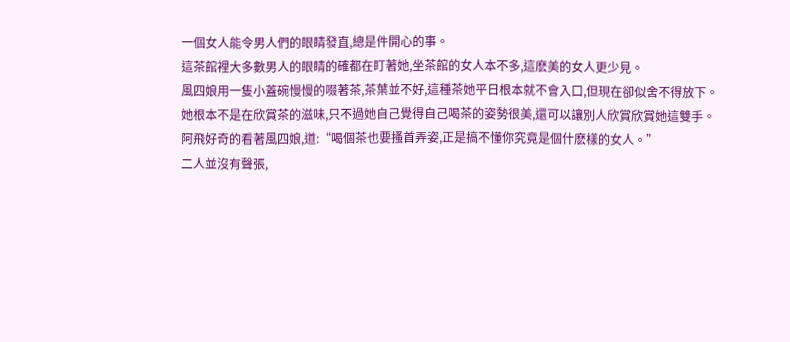一個女人能令男人們的眼睛發直,總是件開心的事。
這茶館裡大多數男人的眼睛的確都在盯著她,坐茶館的女人本不多,這麽美的女人更少見。
風四娘用一隻小蓋碗慢慢的啜著茶,茶葉並不好,這種茶她平日根本就不會入口,但現在卻似舍不得放下。
她根本不是在欣賞茶的滋味,只不過她自己覺得自己喝茶的姿勢很美,還可以讓別人欣賞欣賞她這雙手。
阿飛好奇的看著風四娘,道:“喝個茶也要搔首弄姿,正是搞不懂你究竟是個什麽樣的女人。”
二人並沒有聲張,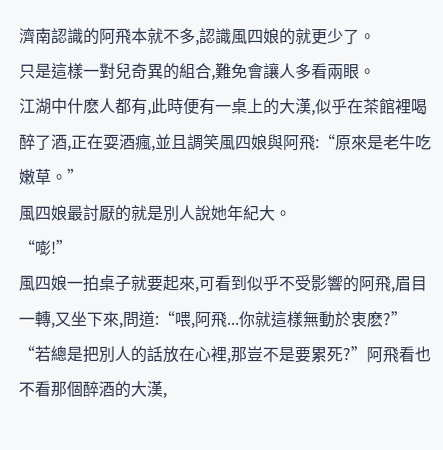濟南認識的阿飛本就不多,認識風四娘的就更少了。
只是這樣一對兒奇異的組合,難免會讓人多看兩眼。
江湖中什麽人都有,此時便有一桌上的大漢,似乎在茶館裡喝醉了酒,正在耍酒瘋,並且調笑風四娘與阿飛:“原來是老牛吃嫩草。”
風四娘最討厭的就是別人說她年紀大。
“嘭!”
風四娘一拍桌子就要起來,可看到似乎不受影響的阿飛,眉目一轉,又坐下來,問道:“喂,阿飛...你就這樣無動於衷麽?”
“若總是把別人的話放在心裡,那豈不是要累死?”阿飛看也不看那個醉酒的大漢,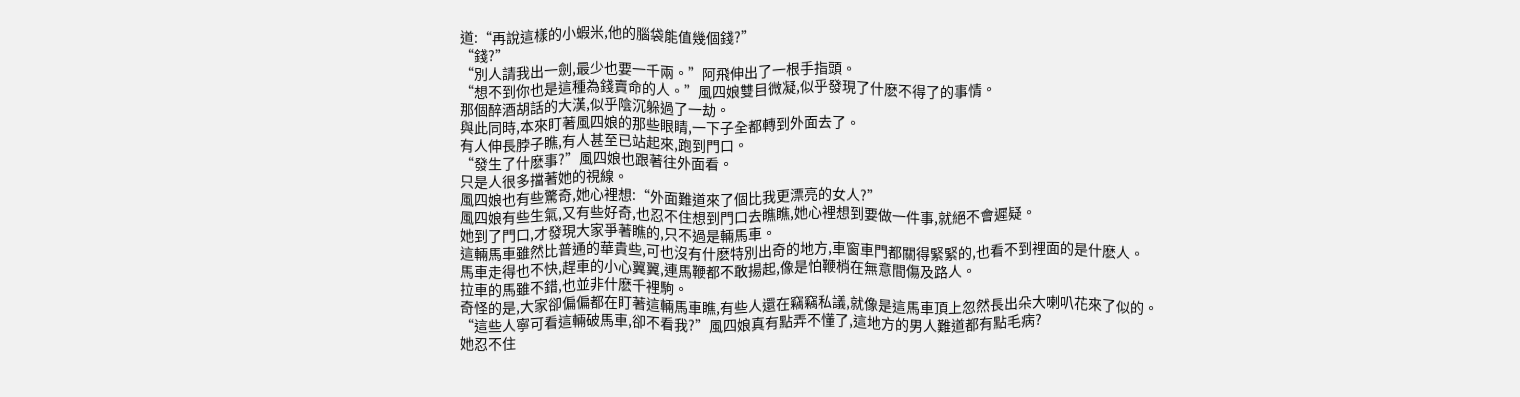道:“再說這樣的小蝦米,他的腦袋能值幾個錢?”
“錢?”
“別人請我出一劍,最少也要一千兩。”阿飛伸出了一根手指頭。
“想不到你也是這種為錢賣命的人。”風四娘雙目微凝,似乎發現了什麽不得了的事情。
那個醉酒胡話的大漢,似乎陰沉躲過了一劫。
與此同時,本來盯著風四娘的那些眼睛,一下子全都轉到外面去了。
有人伸長脖子瞧,有人甚至已站起來,跑到門口。
“發生了什麽事?”風四娘也跟著往外面看。
只是人很多擋著她的視線。
風四娘也有些驚奇,她心裡想:“外面難道來了個比我更漂亮的女人?”
風四娘有些生氣,又有些好奇,也忍不住想到門口去瞧瞧,她心裡想到要做一件事,就絕不會遲疑。
她到了門口,才發現大家爭著瞧的,只不過是輛馬車。
這輛馬車雖然比普通的華貴些,可也沒有什麽特別出奇的地方,車窗車門都關得緊緊的,也看不到裡面的是什麽人。
馬車走得也不快,趕車的小心翼翼,連馬鞭都不敢揚起,像是怕鞭梢在無意間傷及路人。
拉車的馬雖不錯,也並非什麽千裡駒。
奇怪的是,大家卻偏偏都在盯著這輛馬車瞧,有些人還在竊竊私議,就像是這馬車頂上忽然長出朵大喇叭花來了似的。
“這些人寧可看這輛破馬車,卻不看我?”風四娘真有點弄不懂了,這地方的男人難道都有點毛病?
她忍不住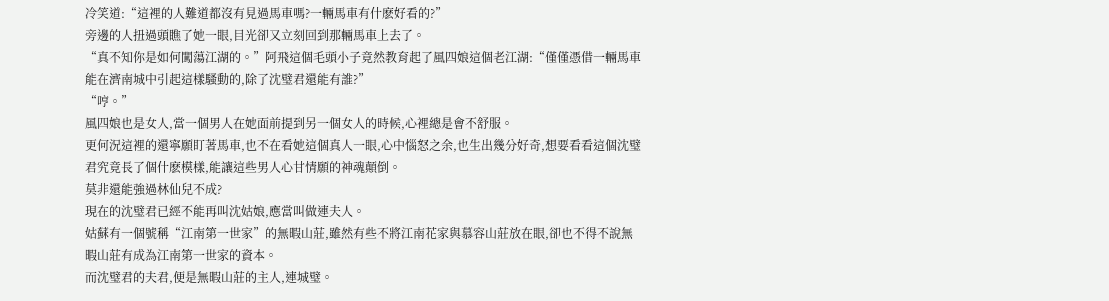冷笑道:“這裡的人難道都沒有見過馬車嗎?一輛馬車有什麽好看的?”
旁邊的人扭過頭瞧了她一眼,目光卻又立刻回到那輛馬車上去了。
“真不知你是如何闖蕩江湖的。”阿飛這個毛頭小子竟然教育起了風四娘這個老江湖:“僅僅憑借一輛馬車能在濟南城中引起這樣騷動的,除了沈璧君還能有誰?”
“哼。”
風四娘也是女人,當一個男人在她面前提到另一個女人的時候,心裡總是會不舒服。
更何況這裡的還寧願盯著馬車,也不在看她這個真人一眼,心中惱怒之余,也生出幾分好奇,想要看看這個沈璧君究竟長了個什麽模樣,能讓這些男人心甘情願的神魂顛倒。
莫非還能強過林仙兒不成?
現在的沈璧君已經不能再叫沈姑娘,應當叫做連夫人。
姑蘇有一個號稱“江南第一世家”的無暇山莊,雖然有些不將江南花家與慕容山莊放在眼,卻也不得不說無暇山莊有成為江南第一世家的資本。
而沈璧君的夫君,便是無暇山莊的主人,連城璧。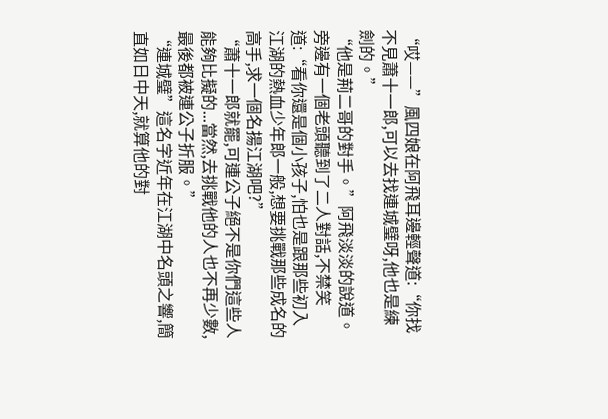“哎——”風四娘在阿飛耳邊輕聲道:“你找不見蕭十一郎,可以去找連城璧呀,他也是練劍的。”
“他是荊二哥的對手。”阿飛淡淡的說道。
旁邊有一個老頭聽到了二人對話,不禁笑道:“看你還是個小孩子,怕也是跟那些初入江湖的熱血少年郎一般,想要挑戰那些成名的高手,求一個名揚江湖吧?”
“蕭十一郎就罷,可連公子絕不是你們這些人能夠比擬的...當然,去挑戰他的人也不再少數,最後都被連公子折服。”
“連城璧”這名字近年在江湖中名頭之響,簡直如日中天,就算他的對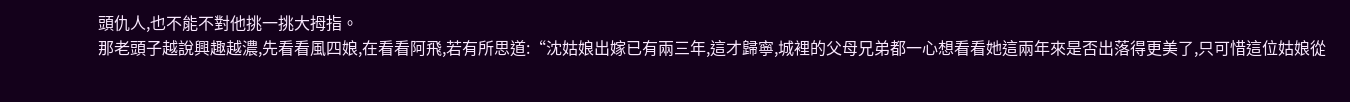頭仇人,也不能不對他挑一挑大拇指。
那老頭子越說興趣越濃,先看看風四娘,在看看阿飛,若有所思道:“沈姑娘出嫁已有兩三年,這才歸寧,城裡的父母兄弟都一心想看看她這兩年來是否出落得更美了,只可惜這位姑娘從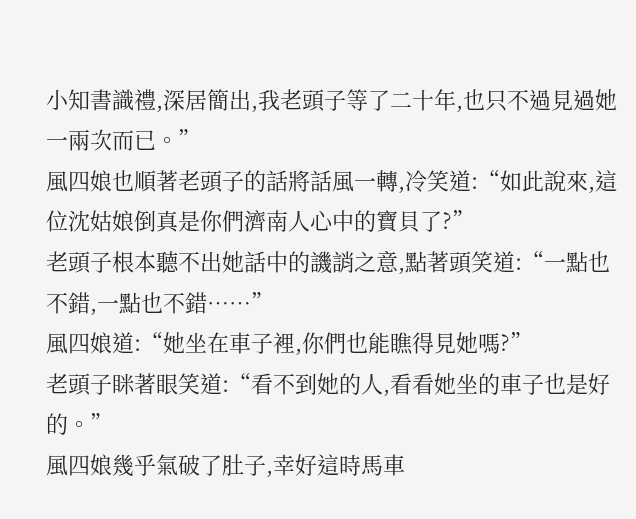小知書識禮,深居簡出,我老頭子等了二十年,也只不過見過她一兩次而已。”
風四娘也順著老頭子的話將話風一轉,冷笑道:“如此說來,這位沈姑娘倒真是你們濟南人心中的寶貝了?”
老頭子根本聽不出她話中的譏誚之意,點著頭笑道:“一點也不錯,一點也不錯……”
風四娘道:“她坐在車子裡,你們也能瞧得見她嗎?”
老頭子眯著眼笑道:“看不到她的人,看看她坐的車子也是好的。”
風四娘幾乎氣破了肚子,幸好這時馬車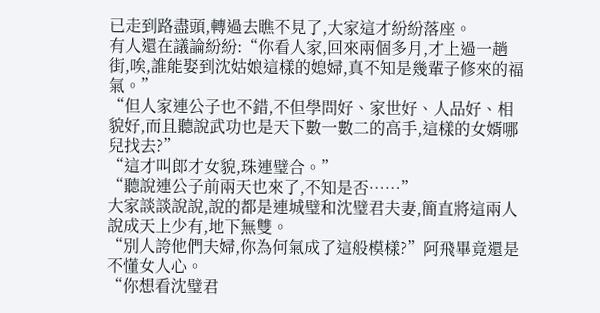已走到路盡頭,轉過去瞧不見了,大家這才紛紛落座。
有人還在議論紛紛:“你看人家,回來兩個多月,才上過一趟街,唉,誰能娶到沈姑娘這樣的媳婦,真不知是幾輩子修來的福氣。”
“但人家連公子也不錯,不但學問好、家世好、人品好、相貌好,而且聽說武功也是天下數一數二的高手,這樣的女婿哪兒找去?”
“這才叫郎才女貌,珠連璧合。”
“聽說連公子前兩天也來了,不知是否……”
大家談談說說,說的都是連城璧和沈璧君夫妻,簡直將這兩人說成天上少有,地下無雙。
“別人誇他們夫婦,你為何氣成了這般模樣?”阿飛畢竟還是不懂女人心。
“你想看沈璧君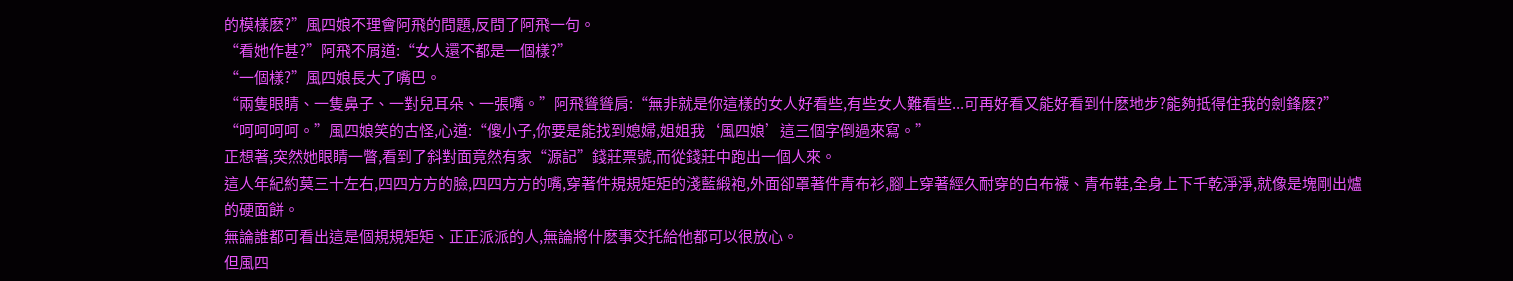的模樣麽?”風四娘不理會阿飛的問題,反問了阿飛一句。
“看她作甚?”阿飛不屑道:“女人還不都是一個樣?”
“一個樣?”風四娘長大了嘴巴。
“兩隻眼睛、一隻鼻子、一對兒耳朵、一張嘴。”阿飛聳聳肩:“無非就是你這樣的女人好看些,有些女人難看些...可再好看又能好看到什麽地步?能夠抵得住我的劍鋒麽?”
“呵呵呵呵。”風四娘笑的古怪,心道:“傻小子,你要是能找到媳婦,姐姐我‘風四娘’這三個字倒過來寫。”
正想著,突然她眼睛一瞥,看到了斜對面竟然有家“源記”錢莊票號,而從錢莊中跑出一個人來。
這人年紀約莫三十左右,四四方方的臉,四四方方的嘴,穿著件規規矩矩的淺藍緞袍,外面卻罩著件青布衫,腳上穿著經久耐穿的白布襪、青布鞋,全身上下千乾淨淨,就像是塊剛出爐的硬面餅。
無論誰都可看出這是個規規矩矩、正正派派的人,無論將什麽事交托給他都可以很放心。
但風四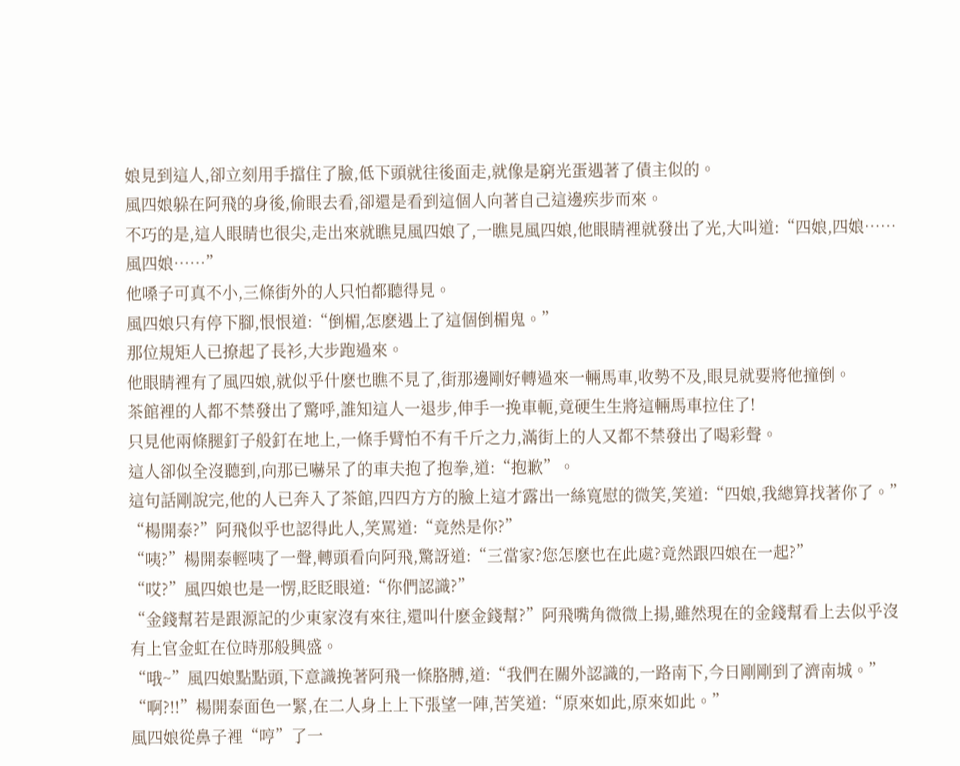娘見到這人,卻立刻用手擋住了臉,低下頭就往後面走,就像是窮光蛋遇著了債主似的。
風四娘躲在阿飛的身後,偷眼去看,卻還是看到這個人向著自己這邊疾步而來。
不巧的是,這人眼睛也很尖,走出來就瞧見風四娘了,一瞧見風四娘,他眼睛裡就發出了光,大叫道:“四娘,四娘……風四娘……”
他嗓子可真不小,三條街外的人只怕都聽得見。
風四娘只有停下腳,恨恨道:“倒楣,怎麽遇上了這個倒楣鬼。”
那位規矩人已撩起了長衫,大步跑過來。
他眼睛裡有了風四娘,就似乎什麽也瞧不見了,街那邊剛好轉過來一輛馬車,收勢不及,眼見就要將他撞倒。
茶館裡的人都不禁發出了驚呼,誰知這人一退步,伸手一挽車軛,竟硬生生將這輛馬車拉住了!
只見他兩條腿釘子般釘在地上,一條手臂怕不有千斤之力,滿街上的人又都不禁發出了喝彩聲。
這人卻似全沒聽到,向那已嚇呆了的車夫抱了抱拳,道:“抱歉”。
這句話剛說完,他的人已奔入了茶館,四四方方的臉上這才露出一絲寬慰的微笑,笑道:“四娘,我總算找著你了。”
“楊開泰?”阿飛似乎也認得此人,笑罵道:“竟然是你?”
“咦?”楊開泰輕咦了一聲,轉頭看向阿飛,驚訝道:“三當家?您怎麽也在此處?竟然跟四娘在一起?”
“哎?”風四娘也是一愣,眨眨眼道:“你們認識?”
“金錢幫若是跟源記的少東家沒有來往,還叫什麽金錢幫?”阿飛嘴角微微上揚,雖然現在的金錢幫看上去似乎沒有上官金虹在位時那般興盛。
“哦~”風四娘點點頭,下意識挽著阿飛一條胳膊,道:“我們在關外認識的,一路南下,今日剛剛到了濟南城。”
“啊?!!”楊開泰面色一緊,在二人身上上下張望一陣,苦笑道:“原來如此,原來如此。”
風四娘從鼻子裡“哼”了一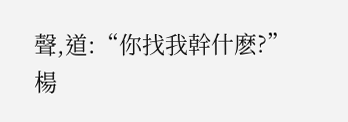聲,道:“你找我幹什麽?”
楊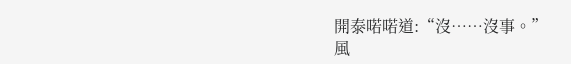開泰喏喏道:“沒……沒事。”
風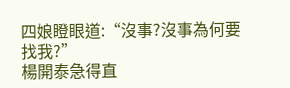四娘瞪眼道:“沒事?沒事為何要找我?”
楊開泰急得直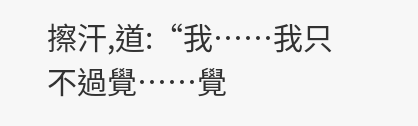擦汗,道:“我……我只不過覺……覺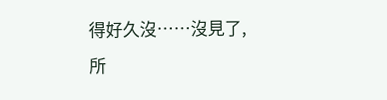得好久沒……沒見了,所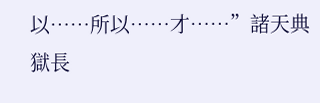以……所以……才……”諸天典獄長